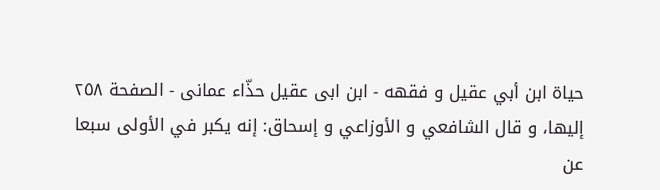حياة ابن أبي عقيل و فقهه - ابن ابى عقيل حذّاء عمانى - الصفحة ٢٥٨
إليها، و قال الشافعي و الأوزاعي و إسحاق: إنه يكبر في الأولى سبعا عن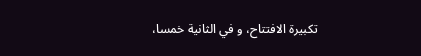تكبيرة الافتتاح، و في الثانية خمسا،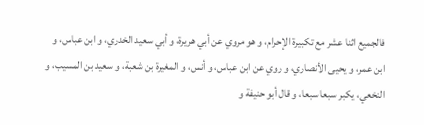فالجميع اثنا عشر مع تكبيرة الإحرام، و هو مروي عن أبي هريرة، و أبي سعيد الخدري، و ابن عباس، و ابن عمر، و يحيى الأنصاري، و روي عن ابن عباس، و أنس، و المغيرة بن شعبة، و سعيد بن المسيب، و النخعي، يكبر سبعا سبعا، و قال أبو حنيفة و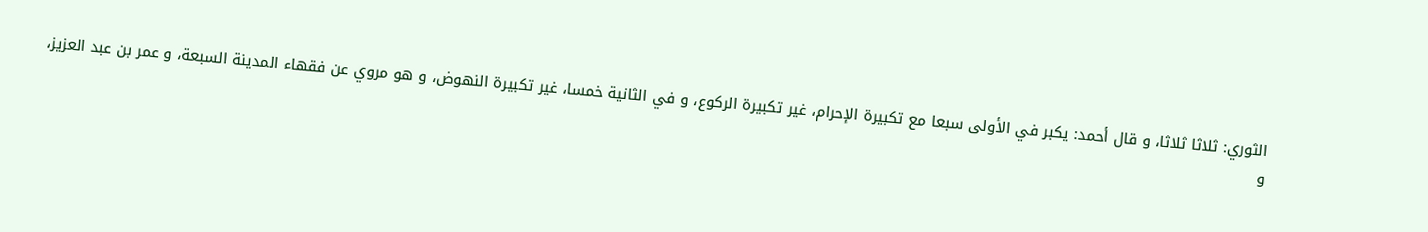الثوري: ثلاثا ثلاثا، و قال أحمد: يكبر في الأولى سبعا مع تكبيرة الإحرام، غير تكبيرة الركوع، و في الثانية خمسا، غير تكبيرة النهوض، و هو مروي عن فقهاء المدينة السبعة، و عمر بن عبد العزيز، و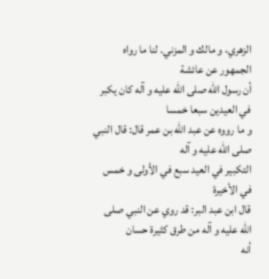الزهري، و مالك و المزني. لنا ما رواه الجمهور عن عائشة
أن رسول الله صلى الله عليه و آله كان يكبر في العيدين سبعا خمسا
و ما رووه عن عبد الله بن عمر قال: قال النبي صلى الله عليه و آله
التكبير في العيد سبع في الأولى و خمس في الأخيرة
قال ابن عبد البر: قد روي عن النبي صلى الله عليه و آله من طرق كثيرة حسان
أنه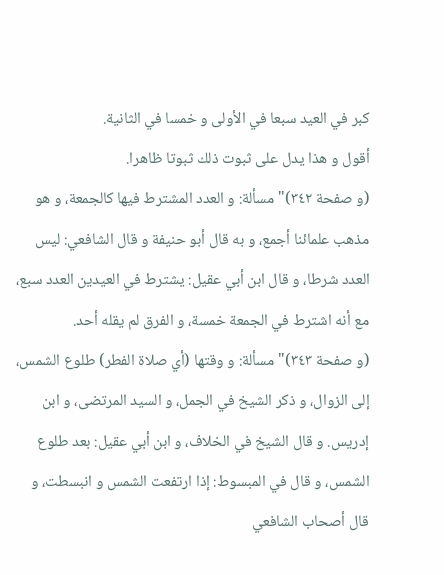كبر في العيد سبعا في الأولى و خمسا في الثانية.
أقول و هذا يدل على ثبوت ذلك ثبوتا ظاهرا.
(و صفحة ٣٤٢)" مسألة: و العدد المشترط فيها كالجمعة، و هو مذهب علمائنا أجمع، و به قال أبو حنيفة و قال الشافعي: ليس العدد شرطا، و قال ابن أبي عقيل: يشترط في العيدين العدد سبع، مع أنه اشترط في الجمعة خمسة، و الفرق لم يقله أحد.
(و صفحة ٣٤٣)" مسألة: و وقتها (أي صلاة الفطر) طلوع الشمس، إلى الزوال، و ذكر الشيخ في الجمل، و السيد المرتضى، و ابن إدريس. و قال الشيخ في الخلاف، و ابن أبي عقيل: بعد طلوع الشمس، و قال في المبسوط: إذا ارتفعت الشمس و انبسطت، و قال أصحاب الشافعي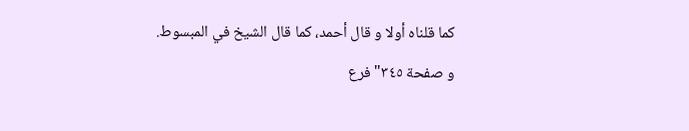كما قلناه أولا و قال أحمد، كما قال الشيخ في المبسوط.
و صفحة ٣٤٥" فرع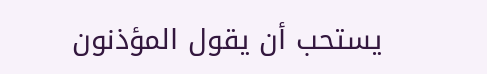يستحب أن يقول المؤذنون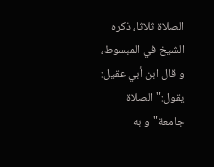الصلاة ثلاثا، ذكره الشيخ في المبسوط، و قال ابن أبي عقيل: يقول:" الصلاة جامعة" و به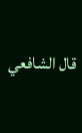قال الشافعي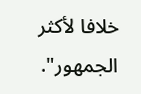خلافا لأكثر الجمهور".